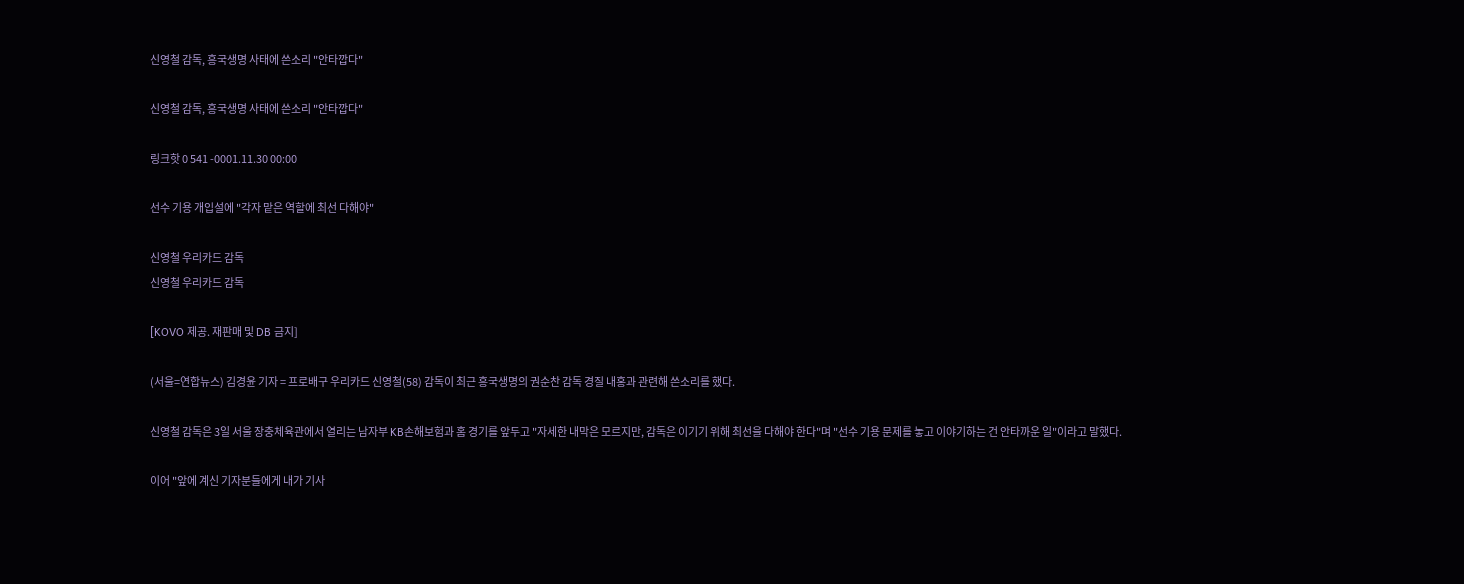신영철 감독, 흥국생명 사태에 쓴소리 "안타깝다"

신영철 감독, 흥국생명 사태에 쓴소리 "안타깝다"

링크핫 0 541 -0001.11.30 00:00

선수 기용 개입설에 "각자 맡은 역할에 최선 다해야"

신영철 우리카드 감독
신영철 우리카드 감독

[KOVO 제공. 재판매 및 DB 금지]

(서울=연합뉴스) 김경윤 기자 = 프로배구 우리카드 신영철(58) 감독이 최근 흥국생명의 권순찬 감독 경질 내홍과 관련해 쓴소리를 했다.

신영철 감독은 3일 서울 장충체육관에서 열리는 남자부 KB손해보험과 홈 경기를 앞두고 "자세한 내막은 모르지만, 감독은 이기기 위해 최선을 다해야 한다"며 "선수 기용 문제를 놓고 이야기하는 건 안타까운 일"이라고 말했다.

이어 "앞에 계신 기자분들에게 내가 기사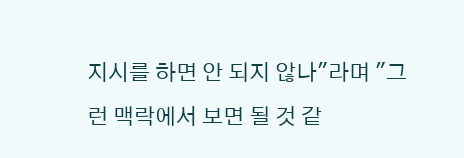지시를 하면 안 되지 않나"라며 "그런 맥락에서 보면 될 것 같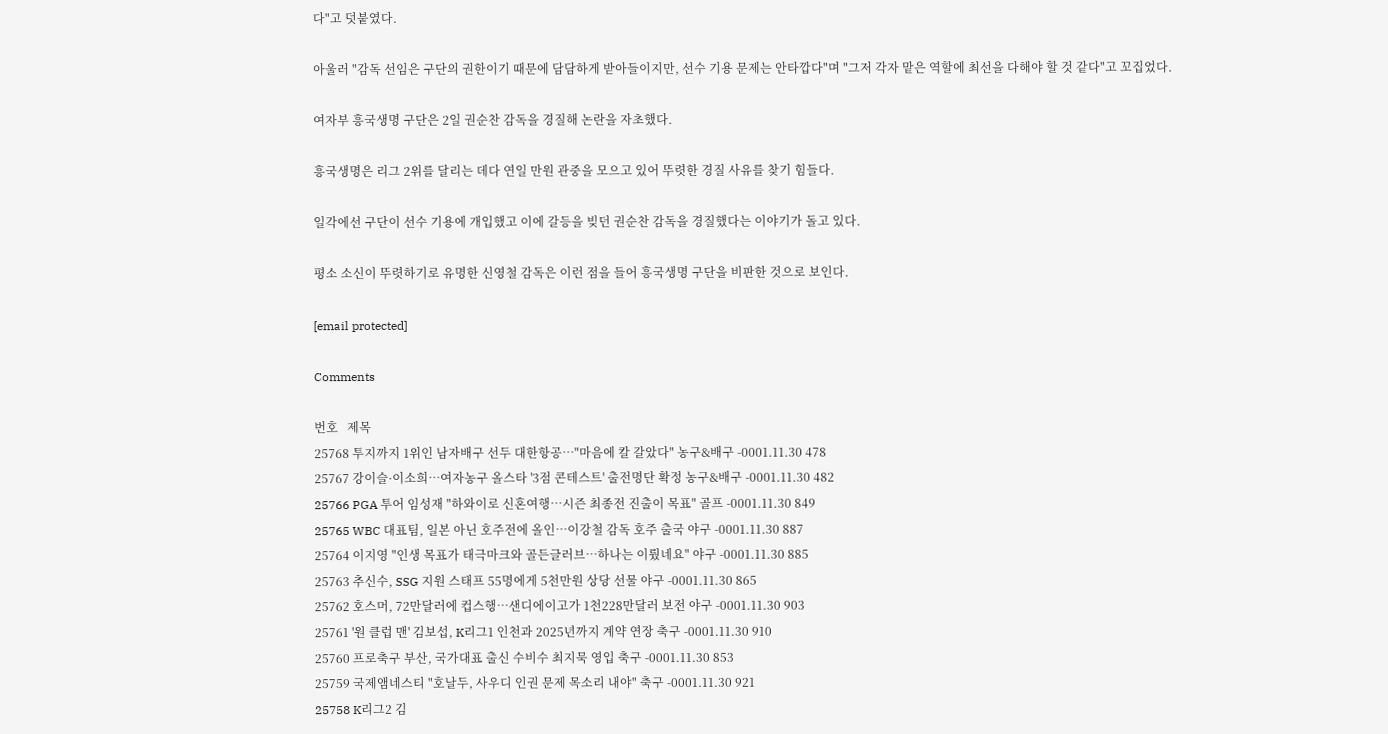다"고 덧붙였다.

아울러 "감독 선임은 구단의 권한이기 때문에 담담하게 받아들이지만, 선수 기용 문제는 안타깝다"며 "그저 각자 맡은 역할에 최선을 다해야 할 것 같다"고 꼬집었다.

여자부 흥국생명 구단은 2일 권순찬 감독을 경질해 논란을 자초했다.

흥국생명은 리그 2위를 달리는 데다 연일 만원 관중을 모으고 있어 뚜렷한 경질 사유를 찾기 힘들다.

일각에선 구단이 선수 기용에 개입했고 이에 갈등을 빚던 권순찬 감독을 경질했다는 이야기가 돌고 있다.

평소 소신이 뚜렷하기로 유명한 신영철 감독은 이런 점을 들어 흥국생명 구단을 비판한 것으로 보인다.

[email protected]

Comments

번호   제목
25768 투지까지 1위인 남자배구 선두 대한항공…"마음에 칼 갈았다" 농구&배구 -0001.11.30 478
25767 강이슬·이소희…여자농구 올스타 '3점 콘테스트' 출전명단 확정 농구&배구 -0001.11.30 482
25766 PGA 투어 임성재 "하와이로 신혼여행…시즌 최종전 진출이 목표" 골프 -0001.11.30 849
25765 WBC 대표팀, 일본 아닌 호주전에 올인…이강철 감독 호주 출국 야구 -0001.11.30 887
25764 이지영 "인생 목표가 태극마크와 골든글러브…하나는 이뤘네요" 야구 -0001.11.30 885
25763 추신수, SSG 지원 스태프 55명에게 5천만원 상당 선물 야구 -0001.11.30 865
25762 호스머, 72만달러에 컵스행…샌디에이고가 1천228만달러 보전 야구 -0001.11.30 903
25761 '원 클럽 맨' 김보섭, K리그1 인천과 2025년까지 계약 연장 축구 -0001.11.30 910
25760 프로축구 부산, 국가대표 출신 수비수 최지묵 영입 축구 -0001.11.30 853
25759 국제앰네스티 "호날두, 사우디 인권 문제 목소리 내야" 축구 -0001.11.30 921
25758 K리그2 김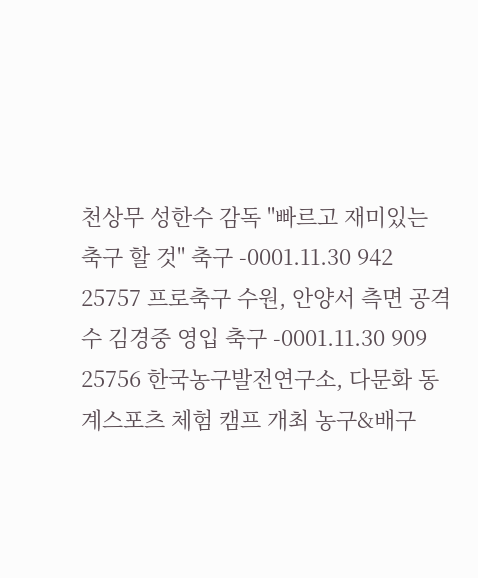천상무 성한수 감독 "빠르고 재미있는 축구 할 것" 축구 -0001.11.30 942
25757 프로축구 수원, 안양서 측면 공격수 김경중 영입 축구 -0001.11.30 909
25756 한국농구발전연구소, 다문화 동계스포츠 체험 캠프 개최 농구&배구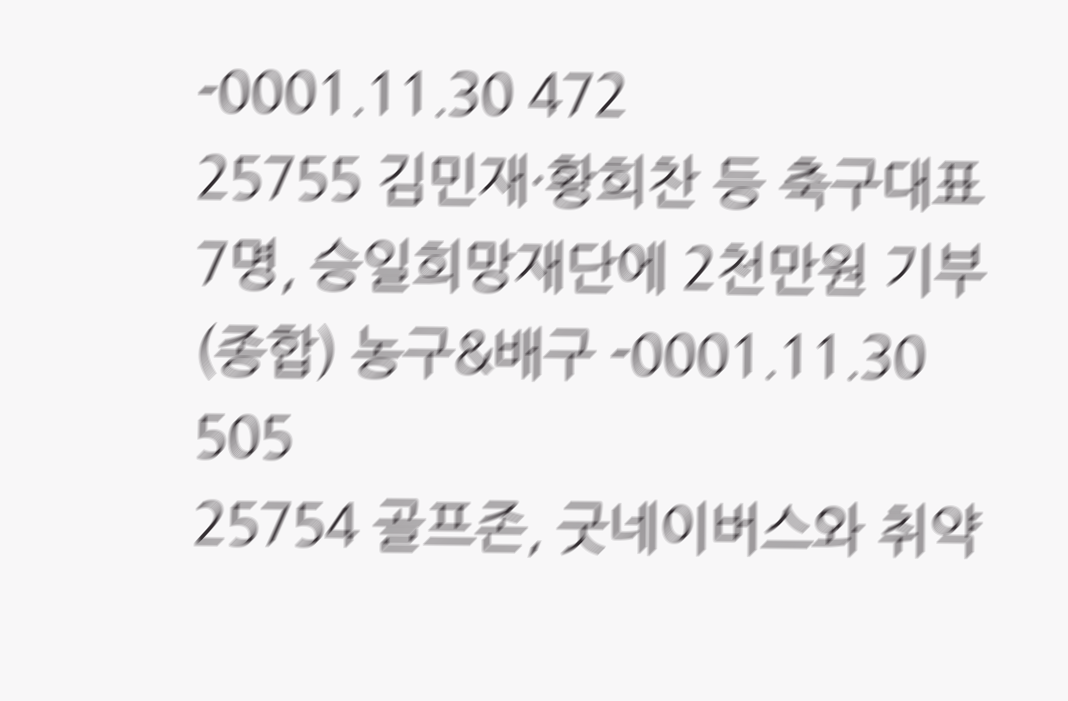-0001.11.30 472
25755 김민재·황희찬 등 축구대표 7명, 승일희망재단에 2천만원 기부(종합) 농구&배구 -0001.11.30 505
25754 골프존, 굿네이버스와 취약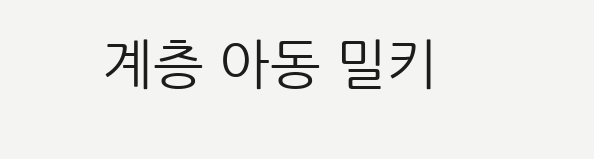계층 아동 밀키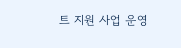트 지원 사업 운영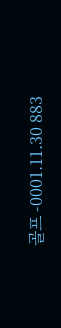골프 -0001.11.30 883